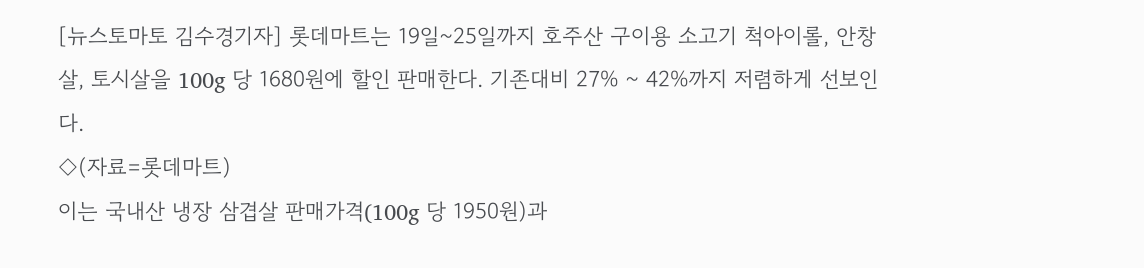[뉴스토마토 김수경기자] 롯데마트는 19일~25일까지 호주산 구이용 소고기 척아이롤, 안창살, 토시살을 100g 당 1680원에 할인 판매한다. 기존대비 27% ~ 42%까지 저렴하게 선보인다.
◇(자료=롯데마트)
이는 국내산 냉장 삼겹살 판매가격(100g 당 1950원)과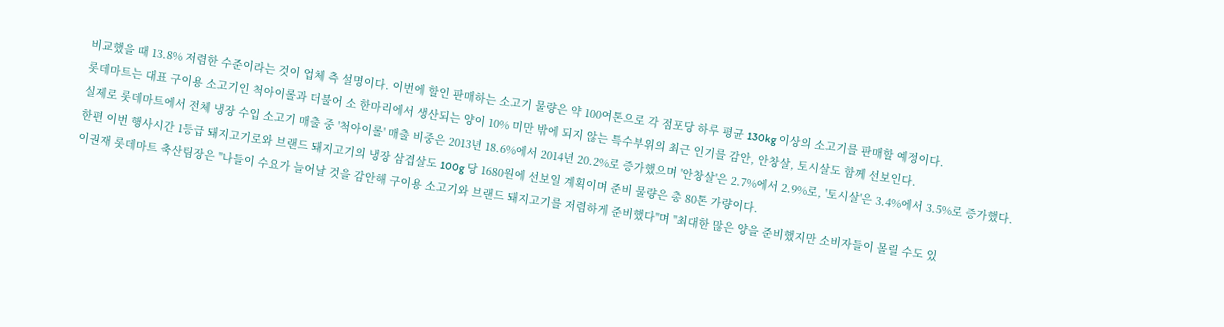비교했을 때 13.8% 저렴한 수준이라는 것이 업체 측 설명이다. 이번에 할인 판매하는 소고기 물량은 약 100여톤으로 각 점포당 하루 평균 130kg 이상의 소고기를 판매할 예정이다.
롯데마트는 대표 구이용 소고기인 척아이롤과 더불어 소 한마리에서 생산되는 양이 10% 미만 밖에 되지 않는 특수부위의 최근 인기를 감안, 안창살, 토시살도 함께 선보인다.
실제로 롯데마트에서 전체 냉장 수입 소고기 매출 중 '척아이롤' 매출 비중은 2013년 18.6%에서 2014년 20.2%로 증가했으며 '안창살'은 2.7%에서 2.9%로, '토시살'은 3.4%에서 3.5%로 증가했다.
한편 이번 행사시간 1등급 돼지고기로와 브랜드 돼지고기의 냉장 삼겹살도 100g 당 1680원에 선보일 계획이며 준비 물량은 총 80톤 가량이다.
이권재 롯데마트 축산팀장은 "나들이 수요가 늘어날 것을 감안해 구이용 소고기와 브랜드 돼지고기를 저렴하게 준비했다"며 "최대한 많은 양을 준비했지만 소비자들이 몰릴 수도 있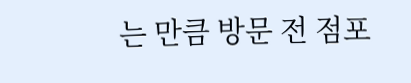는 만큼 방문 전 점포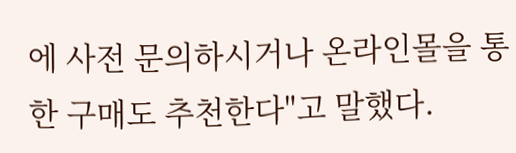에 사전 문의하시거나 온라인몰을 통한 구매도 추천한다"고 말했다.